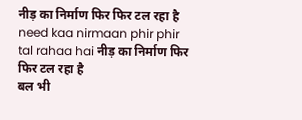नीड़ का निर्माण फिर फिर टल रहा है need kaa nirmaan phir phir tal rahaa hai नीड़ का निर्माण फिर फिर टल रहा है
बल भी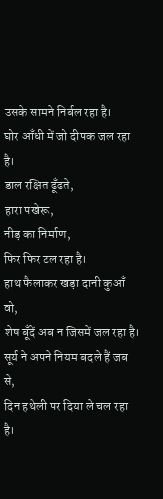उसके सामने निर्बल रहा है।
घोर आँधी में जो दीपक जल रहा है।
डाल रक्षित ढूँढते,
हारा पखेरू,
नीड़ का निर्माण,
फिर फिर टल रहा है।
हाथ फैलाकर खड़ा दानी कुआँ वो,
शेष बूँदें अब न जिसमें जल रहा है।
सूर्य ने अपने नियम बदले हैं जब से,
दिन हथेली पर दिया ले चल रहा है।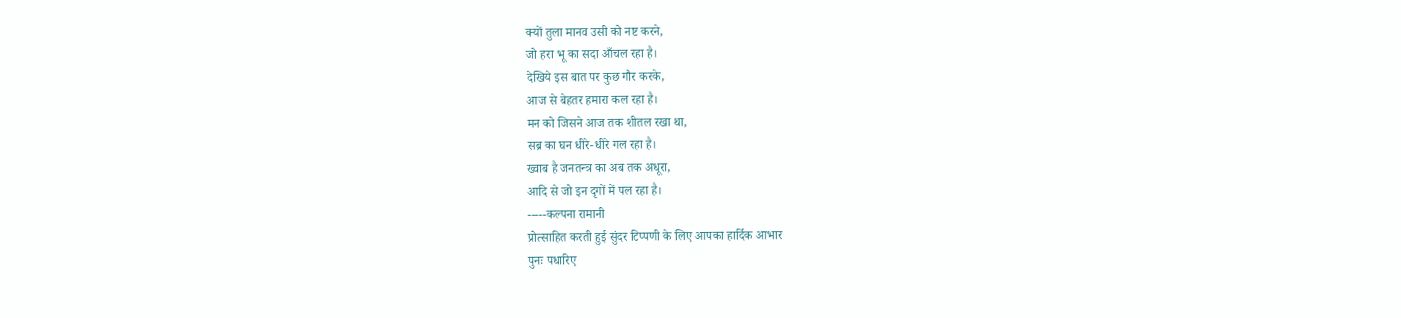क्यों तुला मानव उसी को नष्ट करने,
जो हरा भू का सदा आँचल रहा है।
देखिये इस बात पर कुछ गौर करके,
आज से बेहतर हमारा कल रहा है।
मन को जिसने आज तक शीतल रखा था,
सब्र का घन धीरे-धीरे गल रहा है।
ख्वाब है जनतन्त्र का अब तक अधूरा,
आदि से जो इन दृगों में पल रहा है।
-----कल्पना रामानी
प्रोत्साहित करती हुई सुंदर टिप्पणी के लिए आपका हार्दिक आभार
पुनः पधारिए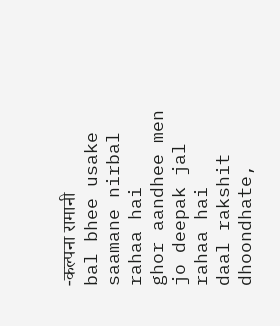-कल्पना रामानी
bal bhee usake saamane nirbal rahaa hai
ghor aandhee men jo deepak jal rahaa hai
daal rakshit dhoondhate,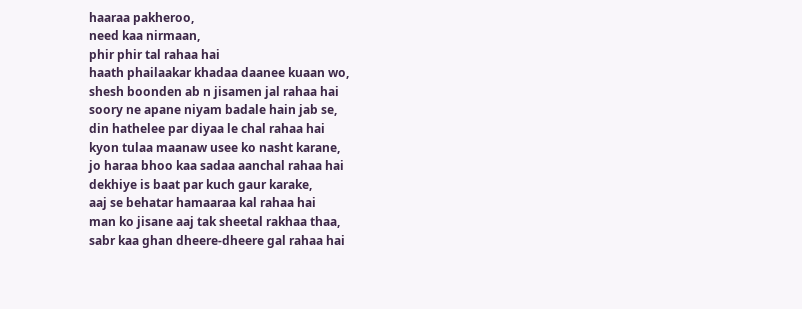haaraa pakheroo,
need kaa nirmaan,
phir phir tal rahaa hai
haath phailaakar khadaa daanee kuaan wo,
shesh boonden ab n jisamen jal rahaa hai
soory ne apane niyam badale hain jab se,
din hathelee par diyaa le chal rahaa hai
kyon tulaa maanaw usee ko nasht karane,
jo haraa bhoo kaa sadaa aanchal rahaa hai
dekhiye is baat par kuch gaur karake,
aaj se behatar hamaaraa kal rahaa hai
man ko jisane aaj tak sheetal rakhaa thaa,
sabr kaa ghan dheere-dheere gal rahaa hai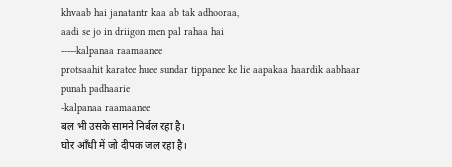khvaab hai janatantr kaa ab tak adhooraa,
aadi se jo in driigon men pal rahaa hai
-----kalpanaa raamaanee
protsaahit karatee huee sundar tippanee ke lie aapakaa haardik aabhaar
punah padhaarie
-kalpanaa raamaanee
बल भी उसके सामने निर्बल रहा है।
घोर आँधी में जो दीपक जल रहा है।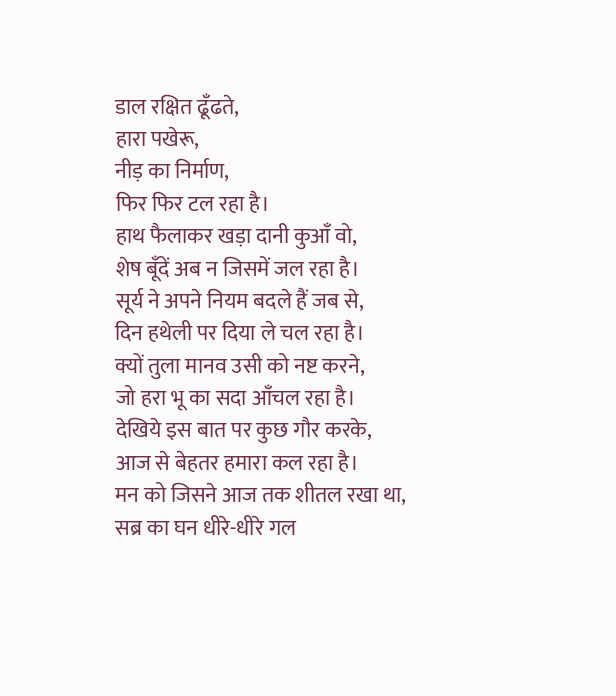डाल रक्षित ढूँढते,
हारा पखेरू,
नीड़ का निर्माण,
फिर फिर टल रहा है।
हाथ फैलाकर खड़ा दानी कुआँ वो,
शेष बूँदें अब न जिसमें जल रहा है।
सूर्य ने अपने नियम बदले हैं जब से,
दिन हथेली पर दिया ले चल रहा है।
क्यों तुला मानव उसी को नष्ट करने,
जो हरा भू का सदा आँचल रहा है।
देखिये इस बात पर कुछ गौर करके,
आज से बेहतर हमारा कल रहा है।
मन को जिसने आज तक शीतल रखा था,
सब्र का घन धीरे-धीरे गल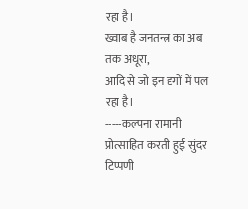रहा है।
ख्वाब है जनतन्त्र का अब तक अधूरा,
आदि से जो इन दृगों में पल रहा है।
-----कल्पना रामानी
प्रोत्साहित करती हुई सुंदर टिप्पणी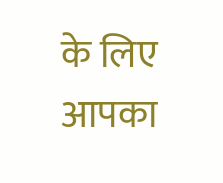के लिए आपका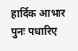हार्दिक आभार
पुनः पधारिए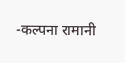-कल्पना रामानी